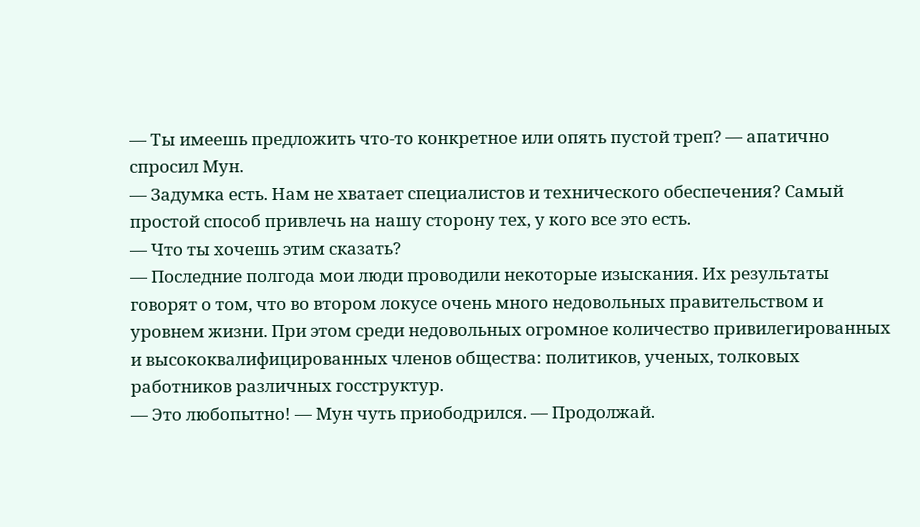— Ты имеешь предложить что-то конкретное или опять пустой треп? — апатично спросил Мун.
— Задумка есть. Нам не хватает специалистов и технического обеспечения? Самый простой способ привлечь на нашу сторону тех, у кого все это есть.
— Что ты хочешь этим сказать?
— Последние полгода мои люди проводили некоторые изыскания. Их результаты говорят о том, что во втором локусе очень много недовольных правительством и уровнем жизни. При этом среди недовольных огромное количество привилегированных и высококвалифицированных членов общества: политиков, ученых, толковых работников различных госструктур.
— Это любопытно! — Мун чуть приободрился. — Продолжай.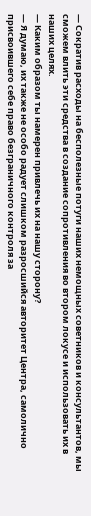— Сократив расходы на бесполезные потуги наших немощных советников и консультантов, мы сможем влить эти средства в создание сопротивления во втором локусе и использовать их в наших целях.
— Каким образом ты намерен привлечь их на нашу сторону?
— Я думаю, их также не особо радует слишком разросшийся авторитет Центра, самолично присвоившего себе право безграничного контроля за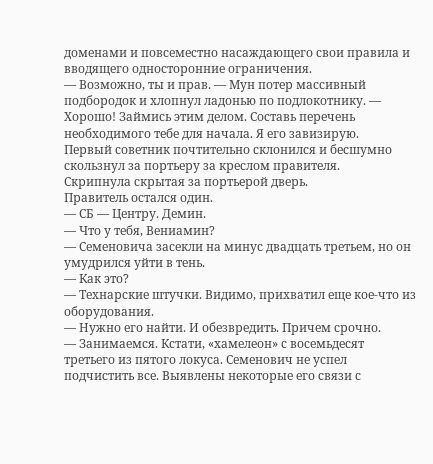доменами и повсеместно насаждающего свои правила и вводящего односторонние ограничения.
— Возможно, ты и прав. — Мун потер массивный подбородок и хлопнул ладонью по подлокотнику. — Хорошо! Займись этим делом. Составь перечень необходимого тебе для начала. Я его завизирую.
Первый советник почтительно склонился и бесшумно скользнул за портьеру за креслом правителя.
Скрипнула скрытая за портьерой дверь.
Правитель остался один.
— СБ — Центру. Демин.
— Что у тебя, Вениамин?
— Семеновича засекли на минус двадцать третьем, но он умудрился уйти в тень.
— Как это?
— Технарские штучки. Видимо, прихватил еще кое-что из оборудования.
— Нужно его найти. И обезвредить. Причем срочно.
— Занимаемся. Кстати, «хамелеон» с восемьдесят третьего из пятого локуса. Семенович не успел подчистить все. Выявлены некоторые его связи с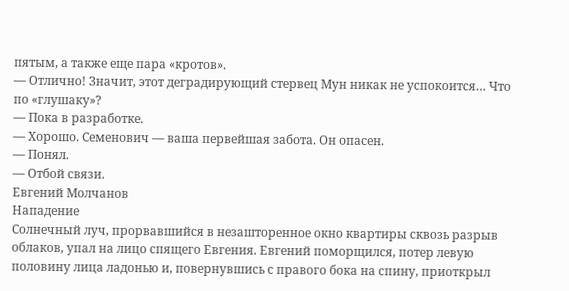пятым, а также еще пара «кротов».
— Отлично! Значит, этот деградирующий стервец Мун никак не успокоится… Что по «глушаку»?
— Пока в разработке.
— Хорошо. Семенович — ваша первейшая забота. Он опасен.
— Понял.
— Отбой связи.
Евгений Молчанов
Нападение
Солнечный луч, прорвавшийся в незашторенное окно квартиры сквозь разрыв облаков, упал на лицо спящего Евгения. Евгений поморщился, потер левую половину лица ладонью и, повернувшись с правого бока на спину, приоткрыл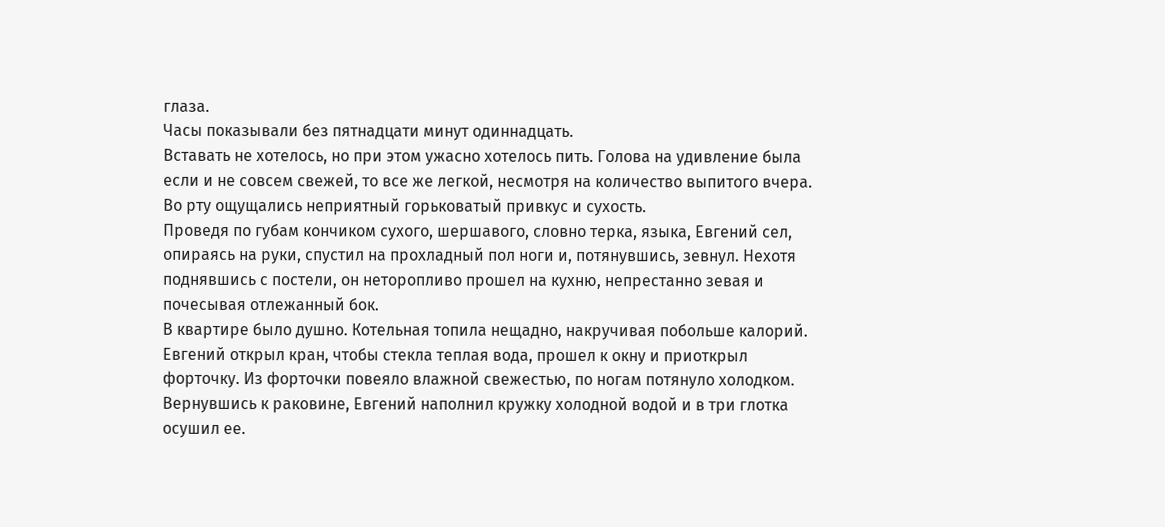глаза.
Часы показывали без пятнадцати минут одиннадцать.
Вставать не хотелось, но при этом ужасно хотелось пить. Голова на удивление была если и не совсем свежей, то все же легкой, несмотря на количество выпитого вчера. Во рту ощущались неприятный горьковатый привкус и сухость.
Проведя по губам кончиком сухого, шершавого, словно терка, языка, Евгений сел, опираясь на руки, спустил на прохладный пол ноги и, потянувшись, зевнул. Нехотя поднявшись с постели, он неторопливо прошел на кухню, непрестанно зевая и почесывая отлежанный бок.
В квартире было душно. Котельная топила нещадно, накручивая побольше калорий.
Евгений открыл кран, чтобы стекла теплая вода, прошел к окну и приоткрыл форточку. Из форточки повеяло влажной свежестью, по ногам потянуло холодком. Вернувшись к раковине, Евгений наполнил кружку холодной водой и в три глотка осушил ее.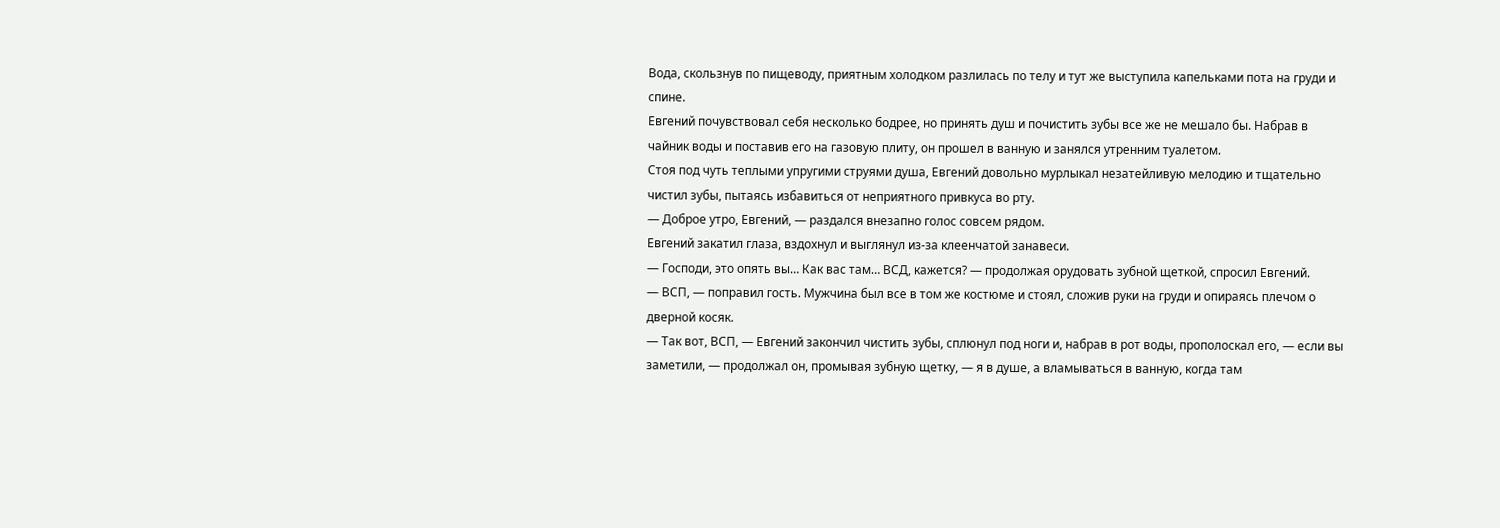Вода, скользнув по пищеводу, приятным холодком разлилась по телу и тут же выступила капельками пота на груди и спине.
Евгений почувствовал себя несколько бодрее, но принять душ и почистить зубы все же не мешало бы. Набрав в чайник воды и поставив его на газовую плиту, он прошел в ванную и занялся утренним туалетом.
Стоя под чуть теплыми упругими струями душа, Евгений довольно мурлыкал незатейливую мелодию и тщательно чистил зубы, пытаясь избавиться от неприятного привкуса во рту.
— Доброе утро, Евгений, — раздался внезапно голос совсем рядом.
Евгений закатил глаза, вздохнул и выглянул из-за клеенчатой занавеси.
— Господи, это опять вы… Как вас там… ВСД, кажется? — продолжая орудовать зубной щеткой, спросил Евгений.
— ВСП, — поправил гость. Мужчина был все в том же костюме и стоял, сложив руки на груди и опираясь плечом о дверной косяк.
— Так вот, ВСП, — Евгений закончил чистить зубы, сплюнул под ноги и, набрав в рот воды, прополоскал его, — если вы заметили, — продолжал он, промывая зубную щетку, — я в душе, а вламываться в ванную, когда там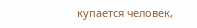купается человек,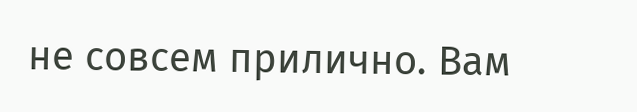не совсем прилично. Вам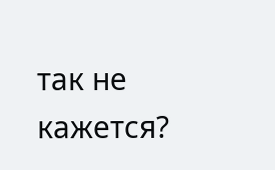так не кажется?